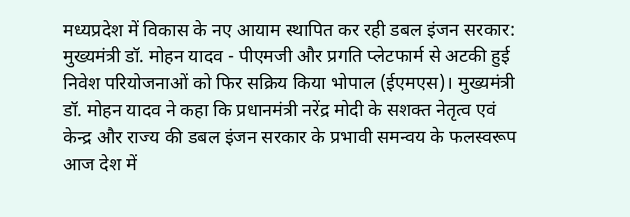मध्यप्रदेश में विकास के नए आयाम स्थापित कर रही डबल इंजन सरकार: मुख्यमंत्री डॉ. मोहन यादव - पीएमजी और प्रगति प्लेटफार्म से अटकी हुई निवेश परियोजनाओं को फिर सक्रिय किया भोपाल (ईएमएस)। मुख्यमंत्री डॉ. मोहन यादव ने कहा कि प्रधानमंत्री नरेंद्र मोदी के सशक्त नेतृत्व एवं केन्द्र और राज्य की डबल इंजन सरकार के प्रभावी समन्वय के फलस्वरूप आज देश में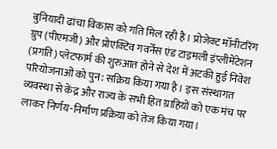बुनियादी ढांचा विकास को गति मिल रही है। प्रोजेक्ट मॉनीटरिंग ग्रुप (पीएमजी) और प्रोएक्टिव गवर्नेंस एंड टाइमली इंप्लीमेंटेशन (प्रगति) प्लेटफार्म की शुरुआत होने से देश में अटकी हुई निवेश परियोजनाओं को पुन: सक्रिय किया गया है। इस संस्थागत व्यवस्था से केंद्र और राज्य के सभी हित ग्राहियों को एक मंच पर लाकर निर्णय-निर्माण प्रक्रिया को तेज किया गया।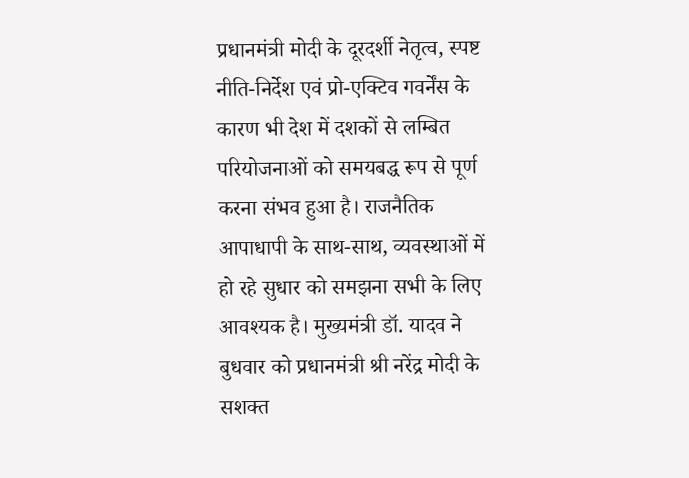प्रधानमंत्री मोदी के दूरदर्शी नेतृत्व, स्पष्ट नीति-निर्देश एवं प्रो-एक्टिव गवर्नेंस के कारण भी देश में दशकों से लम्बित परियोजनाओं को समयबद्ध रूप से पूर्ण करना संभव हुआ है। राजनैतिक आपाधापी के साथ-साथ, व्यवस्थाओं में हो रहे सुधार को समझना सभी के लिए आवश्यक है। मुख्यमंत्री डॉ. यादव ने बुधवार को प्रधानमंत्री श्री नरेंद्र मोदी के सशक्त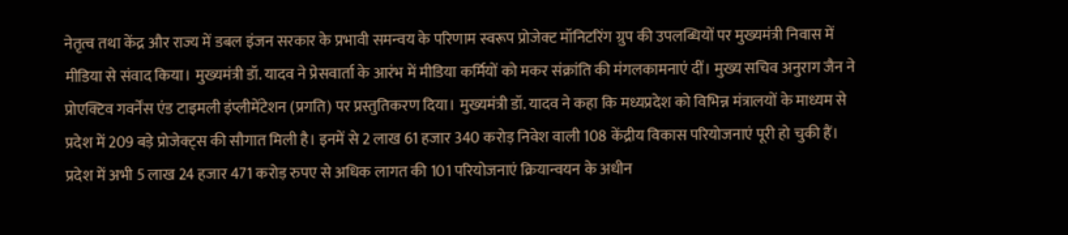नेतृत्व तथा केंद्र और राज्य में डबल इंजन सरकार के प्रभावी समन्वय के परिणाम स्वरूप प्रोजेक्ट मॉनिटरिंग ग्रुप की उपलब्धियों पर मुख्यमंत्री निवास में मीडिया से संवाद किया। मुख्यमंत्री डॉ. यादव ने प्रेसवार्ता के आरंभ में मीडिया कर्मियों को मकर संक्रांति की मंगलकामनाएं दीं। मुख्य सचिव अनुराग जैन ने प्रोएक्टिव गवर्नेंस एंड टाइमली इंप्लीमेंटेशन (प्रगति) पर प्रस्तुतिकरण दिया। मुख्यमंत्री डॉ. यादव ने कहा कि मध्यप्रदेश को विभिन्न मंत्रालयों के माध्यम से प्रदेश में 209 बड़े प्रोजेक्ट्स की सौगात मिली है। इनमें से 2 लाख 61 हजार 340 करोड़ निवेश वाली 108 केंद्रीय विकास परियोजनाएं पूरी हो चुकी हैं। प्रदेश में अभी 5 लाख 24 हजार 471 करोड़ रुपए से अधिक लागत की 101 परियोजनाएं क्रियान्वयन के अधीन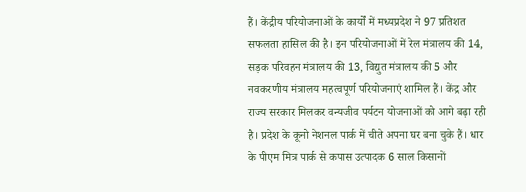हैं। केंद्रीय परियोजनाओं के कार्यों में मध्यप्रदेश ने 97 प्रतिशत सफलता हासिल की है। इन परियोजनाओं में रेल मंत्रालय की 14, सड़क परिवहन मंत्रालय की 13, विद्युत मंत्रालय की 5 और नवकरणीय मंत्रालय महत्वपूर्ण परियोजनाएं शामिल हैं। केंद्र और राज्य सरकार मिलकर वन्यजीव पर्यटन योजनाओं को आगे बढ़ा रही है। प्रदेश के कूनो नेशनल पार्क में चीते अपना घर बना चुके हैं। धार के पीएम मित्र पार्क से कपास उत्पादक 6 साल किसानों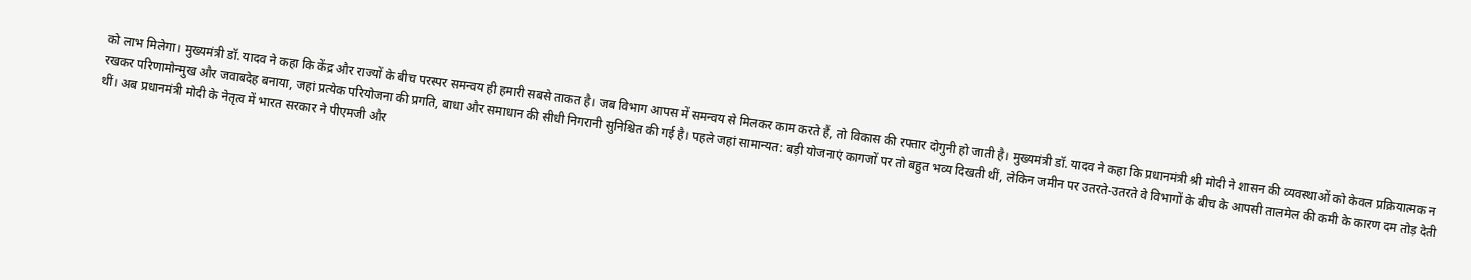को लाभ मिलेगा। मुख्यमंत्री डॉ. यादव ने कहा कि केंद्र और राज्यों के बीच परस्पर समन्वय ही हमारी सबसे ताकत है। जब विभाग आपस में समन्वय से मिलकर काम करते हैं, तो विकास की रफ्तार दोगुनी हो जाती है। मुख्यमंत्री डॉ. यादव ने कहा कि प्रधानमंत्री श्री मोदी ने शासन की व्यवस्थाओं को केवल प्रक्रियात्मक न रखकर परिणामोन्मुख और जवाबदेह बनाया, जहां प्रत्येक परियोजना की प्रगति, बाधा और समाधान की सीधी निगरानी सुनिश्चित की गई है। पहले जहां सामान्यत: बड़ी योजनाएं कागजों पर तो बहुत भव्य दिखती थीं, लेकिन जमीन पर उतरते-उतरते वे विभागों के बीच के आपसी तालमेल की कमी के कारण दम तोड़ देती थीं। अब प्रधानमंत्री मोदी के नेतृत्व में भारत सरकार ने पीएमजी और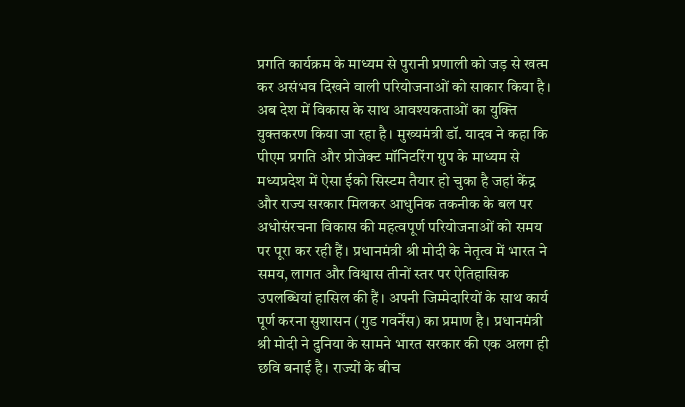प्रगति कार्यक्रम के माध्यम से पुरानी प्रणाली को जड़ से खत्म कर असंभव दिखने वाली परियोजनाओं को साकार किया है। अब देश में विकास के साथ आवश्यकताओं का युक्ति युक्तकरण किया जा रहा है। मुख्यमंत्री डॉ. यादव ने कहा कि पीएम प्रगति और प्रोजेक्ट मॉनिटरिंग ग्रुप के माध्यम से मध्यप्रदेश में ऐसा ईको सिस्टम तैयार हो चुका है जहां केंद्र और राज्य सरकार मिलकर आधुनिक तकनीक के बल पर अधोसंरचना विकास की महत्वपूर्ण परियोजनाओं को समय पर पूरा कर रही हैं। प्रधानमंत्री श्री मोदी के नेतृत्व में भारत ने समय, लागत और विश्वास तीनों स्तर पर ऐतिहासिक उपलब्धियां हासिल की हैं। अपनी जिम्मेदारियों के साथ कार्य पूर्ण करना सुशासन (गुड गवर्नेंस) का प्रमाण है। प्रधानमंत्री श्री मोदी ने दुनिया के सामने भारत सरकार की एक अलग ही छवि बनाई है। राज्यों के बीच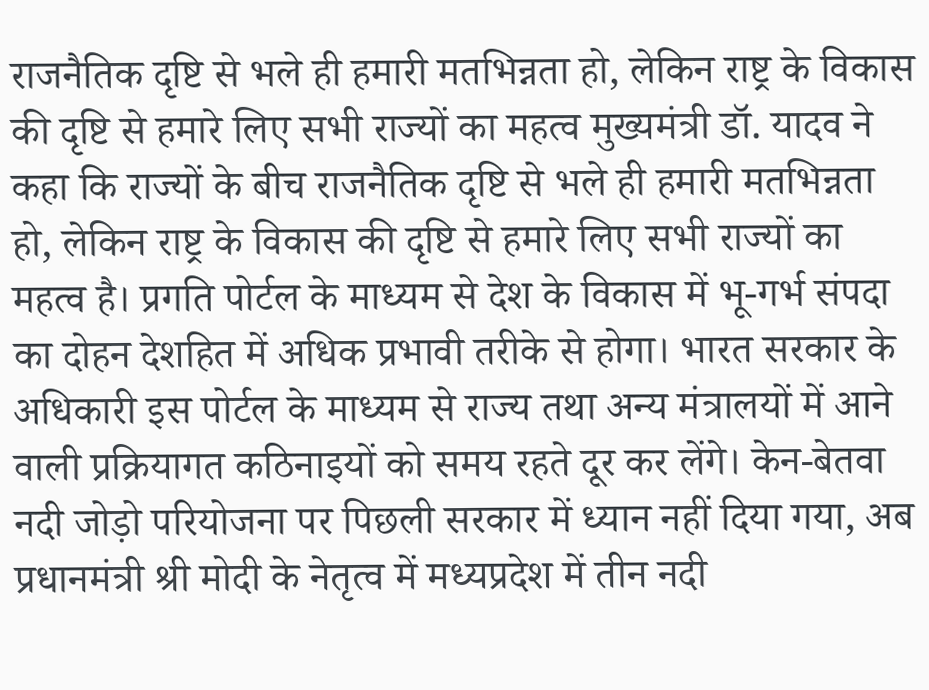राजनैतिक दृष्टि से भले ही हमारी मतभिन्नता हो, लेकिन राष्ट्र के विकास की दृष्टि से हमारे लिए सभी राज्यों का महत्व मुख्यमंत्री डॉ. यादव ने कहा कि राज्यों के बीच राजनैतिक दृष्टि से भले ही हमारी मतभिन्नता हो, लेकिन राष्ट्र के विकास की दृष्टि से हमारे लिए सभी राज्यों का महत्व है। प्रगति पोर्टल के माध्यम से देश के विकास में भू-गर्भ संपदा का दोहन देशहित में अधिक प्रभावी तरीके से होगा। भारत सरकार के अधिकारी इस पोर्टल के माध्यम से राज्य तथा अन्य मंत्रालयों में आने वाली प्रक्रियागत कठिनाइयों को समय रहते दूर कर लेंगे। केन-बेतवा नदी जोड़ो परियोजना पर पिछली सरकार में ध्यान नहीं दिया गया, अब प्रधानमंत्री श्री मोदी के नेतृत्व में मध्यप्रदेश में तीन नदी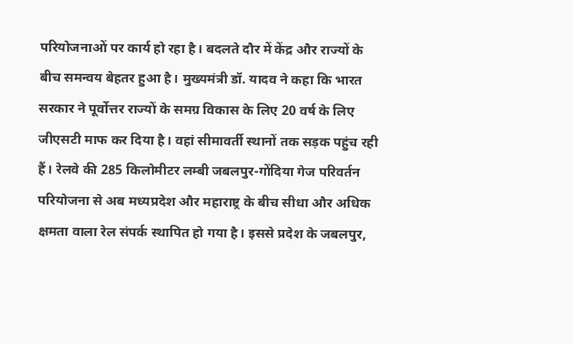परियोजनाओं पर कार्य हो रहा है। बदलते दौर में केंद्र और राज्यों के बीच समन्वय बेहतर हुआ है। मुख्यमंत्री डॉ. यादव ने कहा कि भारत सरकार ने पूर्वोत्तर राज्यों के समग्र विकास के लिए 20 वर्ष के लिए जीएसटी माफ कर दिया है। वहां सीमावर्ती स्थानों तक सड़क पहुंच रही हैं। रेलवे की 285 किलोमीटर लम्बी जबलपुर-गोंदिया गेज परिवर्तन परियोजना से अब मध्यप्रदेश और महाराष्ट्र के बीच सीधा और अधिक क्षमता वाला रेल संपर्क स्थापित हो गया है। इससे प्रदेश के जबलपुर,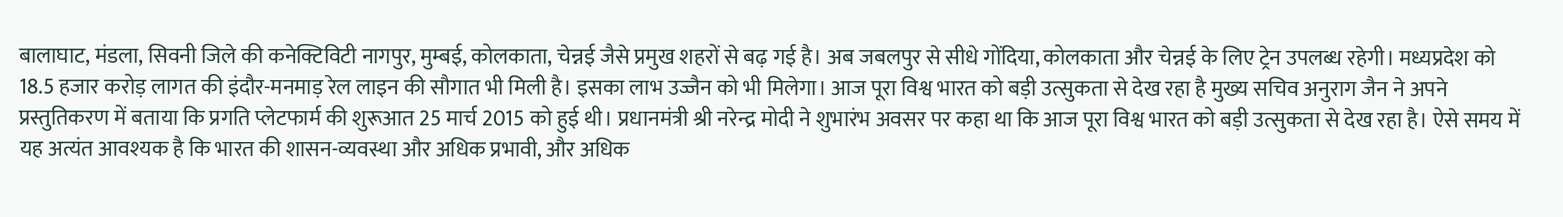बालाघाट, मंडला, सिवनी जिले की कनेक्टिविटी नागपुर, मुम्बई, कोलकाता, चेन्नई जैसे प्रमुख शहरों से बढ़ गई है। अब जबलपुर से सीधे गोंदिया, कोलकाता और चेन्नई के लिए ट्रेन उपलब्ध रहेगी। मध्यप्रदेश को 18.5 हजार करोड़ लागत की इंदौर-मनमाड़ रेल लाइन की सौगात भी मिली है। इसका लाभ उज्जैन को भी मिलेगा। आज पूरा विश्व भारत को बड़ी उत्सुकता से देख रहा है मुख्य सचिव अनुराग जैन ने अपने प्रस्तुतिकरण में बताया कि प्रगति प्लेटफार्म की शुरूआत 25 मार्च 2015 को हुई थी। प्रधानमंत्री श्री नरेन्द्र मोदी ने शुभारंभ अवसर पर कहा था कि आज पूरा विश्व भारत को बड़ी उत्सुकता से देख रहा है। ऐसे समय में यह अत्यंत आवश्यक है कि भारत की शासन-व्यवस्था और अधिक प्रभावी, और अधिक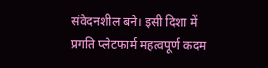संवेदनशील बने। इसी दिशा में प्रगति प्लेटफार्म महत्वपूर्ण कदम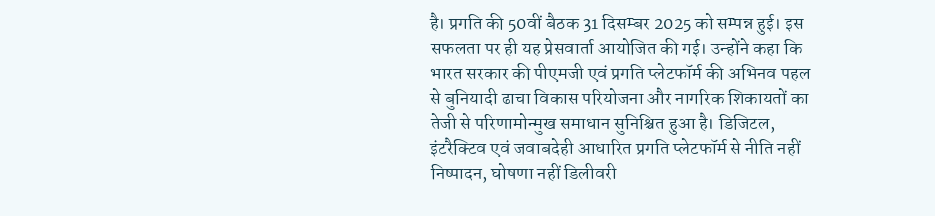है। प्रगति की 50वीं बैठक 31 दिसम्बर 2025 को सम्पन्न हुई। इस सफलता पर ही यह प्रेसवार्ता आयोजित की गई। उन्होंने कहा कि भारत सरकार की पीएमजी एवं प्रगति प्लेटफॉर्म की अभिनव पहल से बुनियादी ढाचा विकास परियोजना और नागरिक शिकायतों का तेजी से परिणामोन्मुख समाधान सुनिश्चित हुआ है। डिजिटल, इंटरैक्टिव एवं जवाबदेही आधारित प्रगति प्लेटफॉर्म से नीति नहीं निष्पादन, घोषणा नहीं डिलीवरी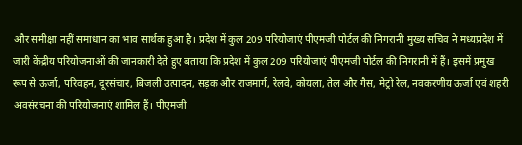और समीक्षा नहीं समाधान का भाव सार्थक हुआ है। प्रदेश में कुल 209 परियोजाएं पीएमजी पोर्टल की निगरानी मुख्य सचिव ने मध्यप्रदेश में जारी केंद्रीय परियोजनाओं की जानकारी देते हुए बताया कि प्रदेश में कुल 209 परियोजाएं पीएमजी पोर्टल की निगरानी में हैं। इसमें प्रमुख रूप से ऊर्जा, परिवहन, दूरसंचार, बिजली उत्पादन, सड़क और राजमार्ग, रेलवे, कोयला, तेल और गैस, मेट्रो रेल, नवकरणीय ऊर्जा एवं शहरी अवसंरचना की परियोजनाएं शामिल हैं। पीएमजी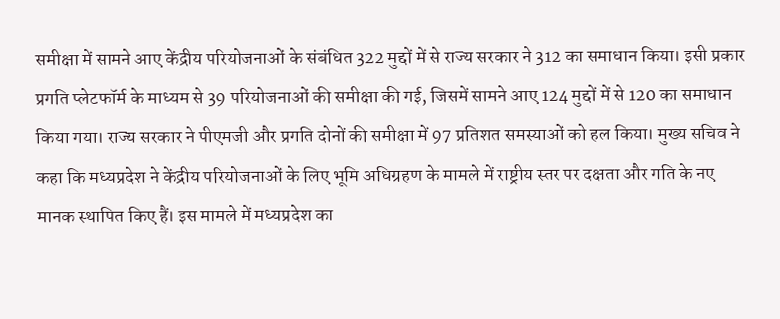समीक्षा में सामने आए केंद्रीय परियोजनाओं के संबंधित 322 मुद्दों में से राज्य सरकार ने 312 का समाधान किया। इसी प्रकार प्रगति प्लेटफॉर्म के माध्यम से 39 परियोजनाओं की समीक्षा की गई, जिसमें सामने आए 124 मुद्दों में से 120 का समाधान किया गया। राज्य सरकार ने पीएमजी और प्रगति दोनों की समीक्षा में 97 प्रतिशत समस्याओं को हल किया। मुख्य सचिव ने कहा कि मध्यप्रदेश ने केंद्रीय परियोजनाओं के लिए भूमि अधिग्रहण के मामले में राष्ट्रीय स्तर पर दक्षता और गति के नए मानक स्थापित किए हैं। इस मामले में मध्यप्रदेश का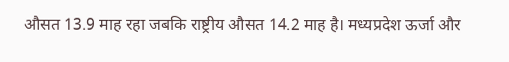औसत 13.9 माह रहा जबकि राष्ट्रीय औसत 14.2 माह है। मध्यप्रदेश ऊर्जा और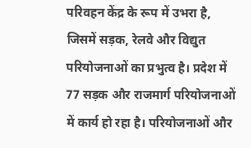परिवहन केंद्र के रूप में उभरा है, जिसमें सड़क, रेलवे और विद्युत परियोजनाओं का प्रभुत्व है। प्रदेश में 77 सड़क और राजमार्ग परियोजनाओं में कार्य हो रहा है। परियोजनाओं और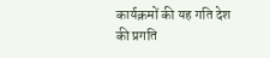कार्यक्रमों की यह गति देश की प्रगति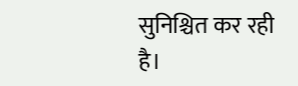सुनिश्चित कर रही है।